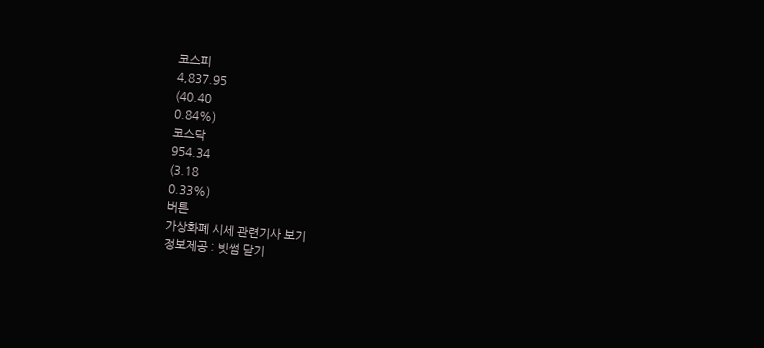코스피
4,837.95
(40.40
0.84%)
코스닥
954.34
(3.18
0.33%)
버튼
가상화폐 시세 관련기사 보기
정보제공 : 빗썸 닫기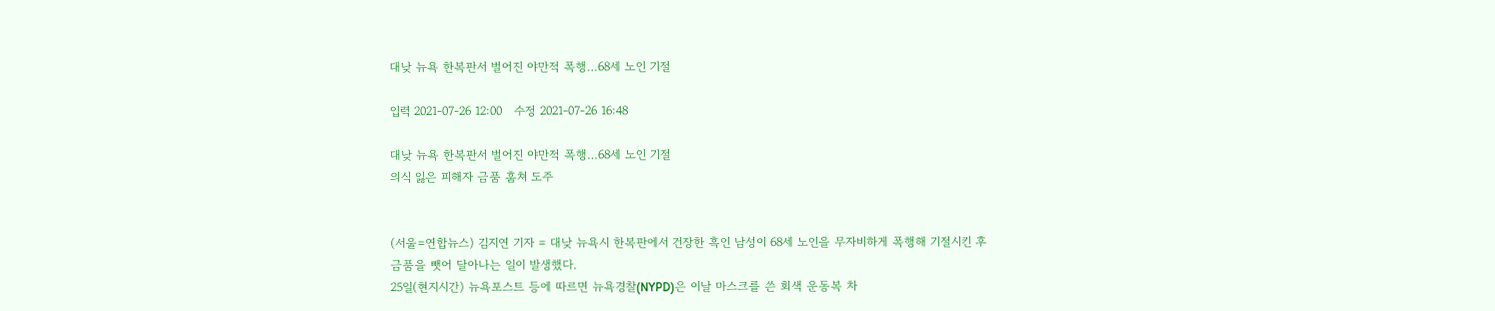대낮 뉴욕 한복판서 벌어진 야만적 폭행…68세 노인 기절

입력 2021-07-26 12:00   수정 2021-07-26 16:48

대낮 뉴욕 한복판서 벌어진 야만적 폭행…68세 노인 기절
의식 잃은 피해자 금품 훔쳐 도주


(서울=연합뉴스) 김지연 기자 = 대낮 뉴욕시 한복판에서 건장한 흑인 남성이 68세 노인을 무자비하게 폭행해 기절시킨 후 금품을 뺏어 달아나는 일이 발생했다.
25일(현지시간) 뉴욕포스트 등에 따르면 뉴욕경찰(NYPD)은 이날 마스크를 쓴 회색 운동복 차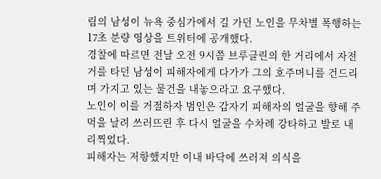림의 남성이 뉴욕 중심가에서 길 가던 노인을 무차별 폭행하는 17초 분량 영상을 트위터에 공개했다.
경찰에 따르면 전날 오전 9시쯤 브루클린의 한 거리에서 자전거를 타던 남성이 피해자에게 다가가 그의 호주머니를 건드리며 가지고 있는 물건을 내놓으라고 요구했다.
노인이 이를 거절하자 범인은 갑자기 피해자의 얼굴을 향해 주먹을 날려 쓰러뜨린 후 다시 얼굴을 수차례 강타하고 발로 내리찍었다.
피해자는 저항했지만 이내 바닥에 쓰러져 의식을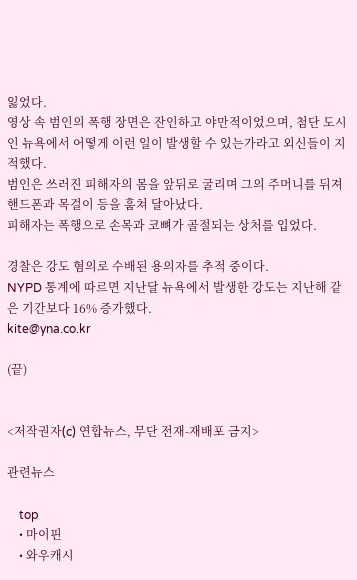잃었다.
영상 속 범인의 폭행 장면은 잔인하고 야만적이었으며, 첨단 도시인 뉴욕에서 어떻게 이런 일이 발생할 수 있는가라고 외신들이 지적했다.
범인은 쓰러진 피해자의 몸을 앞뒤로 굴리며 그의 주머니를 뒤져 핸드폰과 목걸이 등을 훔쳐 달아났다.
피해자는 폭행으로 손목과 코뼈가 골절되는 상처를 입었다.

경찰은 강도 혐의로 수배된 용의자를 추적 중이다.
NYPD 통계에 따르면 지난달 뉴욕에서 발생한 강도는 지난해 같은 기간보다 16% 증가했다.
kite@yna.co.kr

(끝)


<저작권자(c) 연합뉴스, 무단 전재-재배포 금지>

관련뉴스

    top
    • 마이핀
    • 와우캐시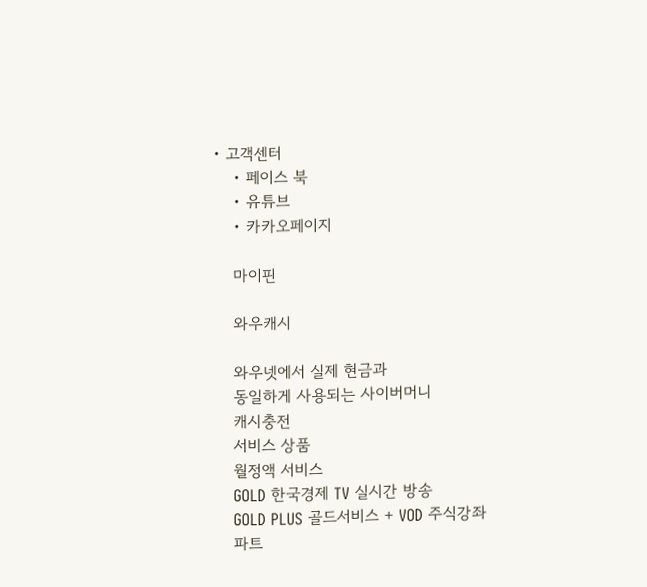• 고객센터
    • 페이스 북
    • 유튜브
    • 카카오페이지

    마이핀

    와우캐시

    와우넷에서 실제 현금과
    동일하게 사용되는 사이버머니
    캐시충전
    서비스 상품
    월정액 서비스
    GOLD 한국경제 TV 실시간 방송
    GOLD PLUS 골드서비스 + VOD 주식강좌
    파트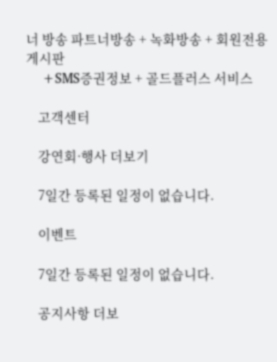너 방송 파트너방송 + 녹화방송 + 회원전용게시판
    +SMS증권정보 + 골드플러스 서비스

    고객센터

    강연회·행사 더보기

    7일간 등록된 일정이 없습니다.

    이벤트

    7일간 등록된 일정이 없습니다.

    공지사항 더보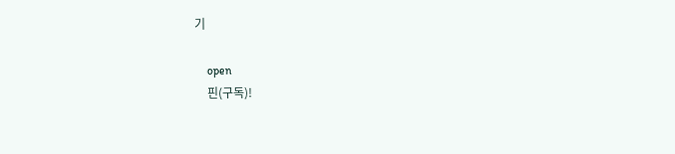기

    open
    핀(구독)!